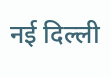नई दिल्ली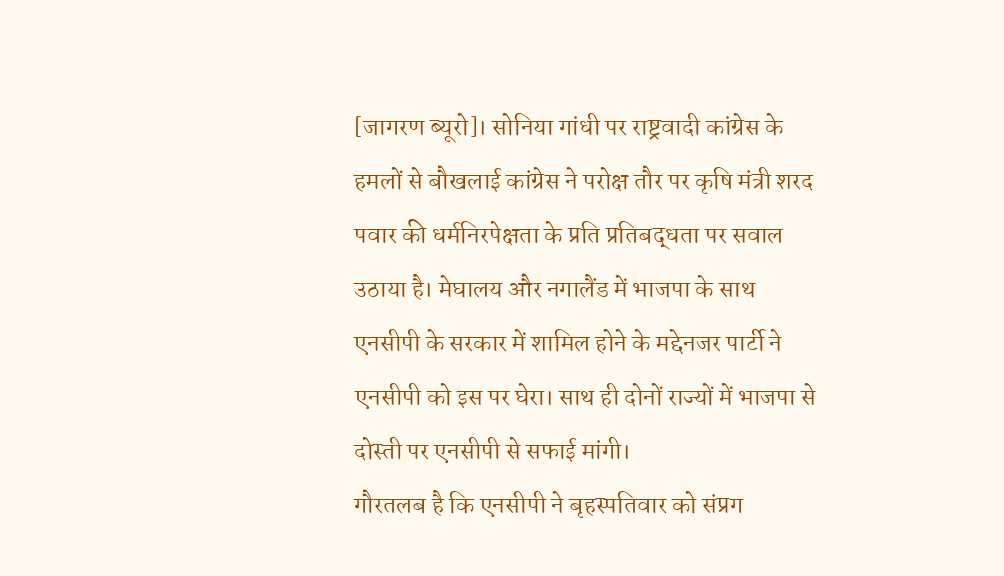[जागरण ब्यूरो]। सोनिया गांधी पर राष्ट्रवादी कांग्रेस के हमलों से बौखलाई कांग्रेस ने परोक्ष तौर पर कृषि मंत्री शरद पवार की धर्मनिरपेक्षता के प्रति प्रतिबद्धता पर सवाल उठाया है। मेघालय और नगालैंड में भाजपा के साथ एनसीपी के सरकार में शामिल होने के मद्देनजर पार्टी ने एनसीपी को इस पर घेरा। साथ ही दोनों राज्यों में भाजपा से दोस्ती पर एनसीपी से सफाई मांगी।
गौरतलब है कि एनसीपी ने बृहस्पतिवार को संप्रग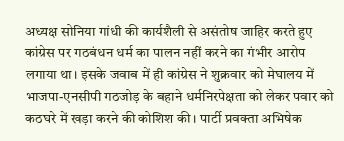अध्यक्ष सोनिया गांधी की कार्यशैली से असंतोष जाहिर करते हुए कांग्रेस पर गठबंधन धर्म का पालन नहीं करने का गंभीर आरोप लगाया था। इसके जवाब में ही कांग्रेस ने शुक्रवार को मेघालय में भाजपा-एनसीपी गठजोड़ के बहाने धर्मनिरपेक्षता को लेकर पवार को कठघरे में खड़ा करने की कोशिश की। पार्टी प्रवक्ता अभिषेक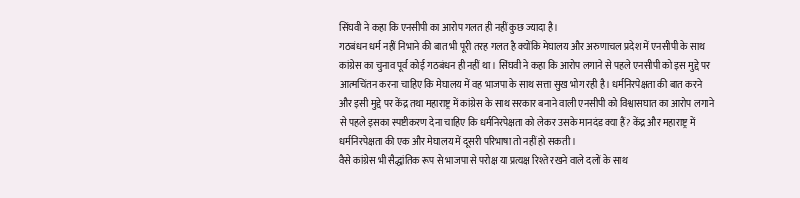सिंघवी ने कहा कि एनसीपी का आरोप गलत ही नहीं कुछ ज्यादा है।
गठबंधन धर्म नहीं निभाने की बात भी पूरी तरह गलत है क्योंकि मेघालय और अरुणाचल प्रदेश में एनसीपी के साथ कांग्रेस का चुनाव पूर्व कोई गठबंधन ही नहीं था। सिंघवी ने कहा कि आरोप लगाने से पहले एनसीपी को इस मुद्दे पर आत्मचिंतन करना चाहिए कि मेघालय में वह भाजपा के साथ सत्ता सुख भोग रही है। धर्मनिरपेक्षता की बात करने और इसी मुद्दे पर केंद्र तथा महाराष्ट्र में कांग्रेस के साथ सरकार बनाने वाली एनसीपी को विश्वासघात का आरोप लगाने से पहले इसका स्पष्टीकरण देना चाहिए कि धर्मनिरपेक्षता को लेकर उसके मानदंड क्या हैं? केंद्र और महाराष्ट्र में धर्मनिरपेक्षता की एक और मेघालय में दूसरी परिभाषा तो नहीं हो सकती।
वैसे कांग्रेस भी सैद्धांतिक रूप से भाजपा से परोक्ष या प्रत्यक्ष रिश्ते रखने वाले दलों के साथ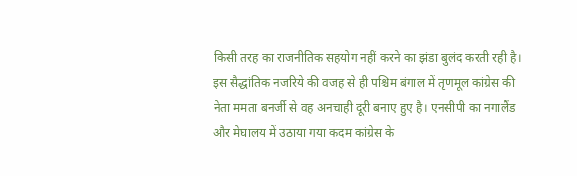किसी तरह का राजनीतिक सहयोग नहीं करने का झंडा बुलंद करती रही है। इस सैद्धांतिक नजरिये की वजह से ही पश्चिम बंगाल में तृणमूल कांग्रेस की नेता ममता बनर्जी से वह अनचाही दूरी बनाए हुए है। एनसीपी का नगालैंड और मेघालय में उठाया गया कदम कांग्रेस के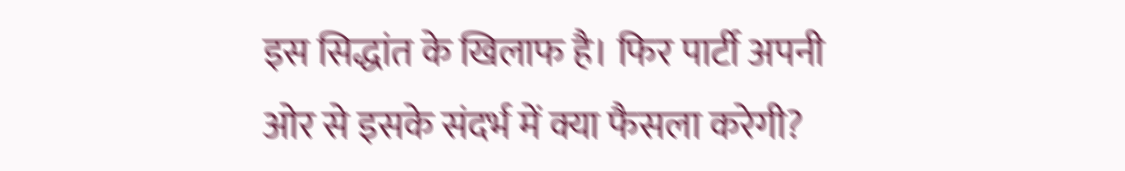इस सिद्धांत के खिलाफ है। फिर पार्टी अपनी ओर से इसके संदर्भ में क्या फैसला करेगी?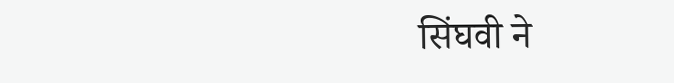सिंघवी ने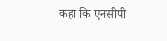कहा कि एनसीपी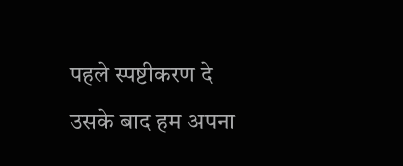पहले स्पष्टीकरण दे उसके बाद हम अपना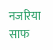नजरिया साफ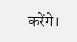करेंगे।